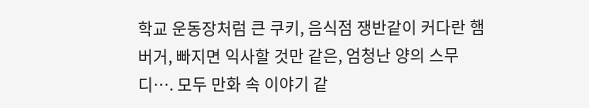학교 운동장처럼 큰 쿠키, 음식점 쟁반같이 커다란 햄버거, 빠지면 익사할 것만 같은, 엄청난 양의 스무디…. 모두 만화 속 이야기 같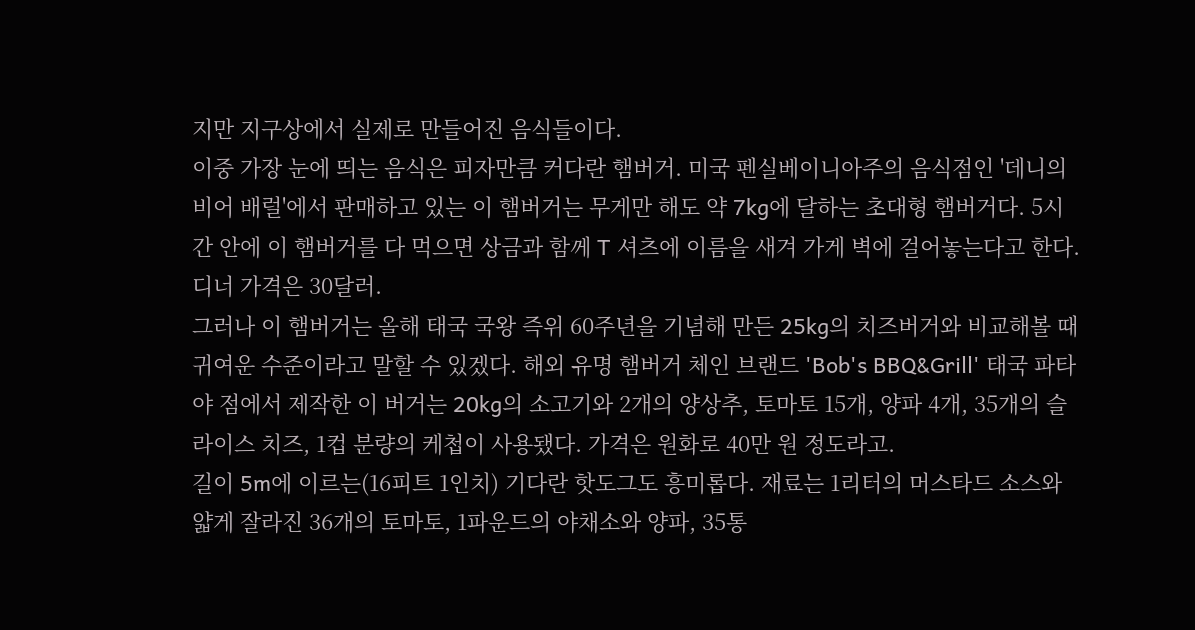지만 지구상에서 실제로 만들어진 음식들이다.
이중 가장 눈에 띄는 음식은 피자만큼 커다란 햄버거. 미국 펜실베이니아주의 음식점인 '데니의 비어 배럴'에서 판매하고 있는 이 햄버거는 무게만 해도 약 7kg에 달하는 초대형 햄버거다. 5시간 안에 이 햄버거를 다 먹으면 상금과 함께 T 셔츠에 이름을 새겨 가게 벽에 걸어놓는다고 한다. 디너 가격은 30달러.
그러나 이 햄버거는 올해 태국 국왕 즉위 60주년을 기념해 만든 25kg의 치즈버거와 비교해볼 때 귀여운 수준이라고 말할 수 있겠다. 해외 유명 햄버거 체인 브랜드 'Bob's BBQ&Grill' 태국 파타야 점에서 제작한 이 버거는 20kg의 소고기와 2개의 양상추, 토마토 15개, 양파 4개, 35개의 슬라이스 치즈, 1컵 분량의 케첩이 사용됐다. 가격은 원화로 40만 원 정도라고.
길이 5m에 이르는(16피트 1인치) 기다란 핫도그도 흥미롭다. 재료는 1리터의 머스타드 소스와 얇게 잘라진 36개의 토마토, 1파운드의 야채소와 양파, 35통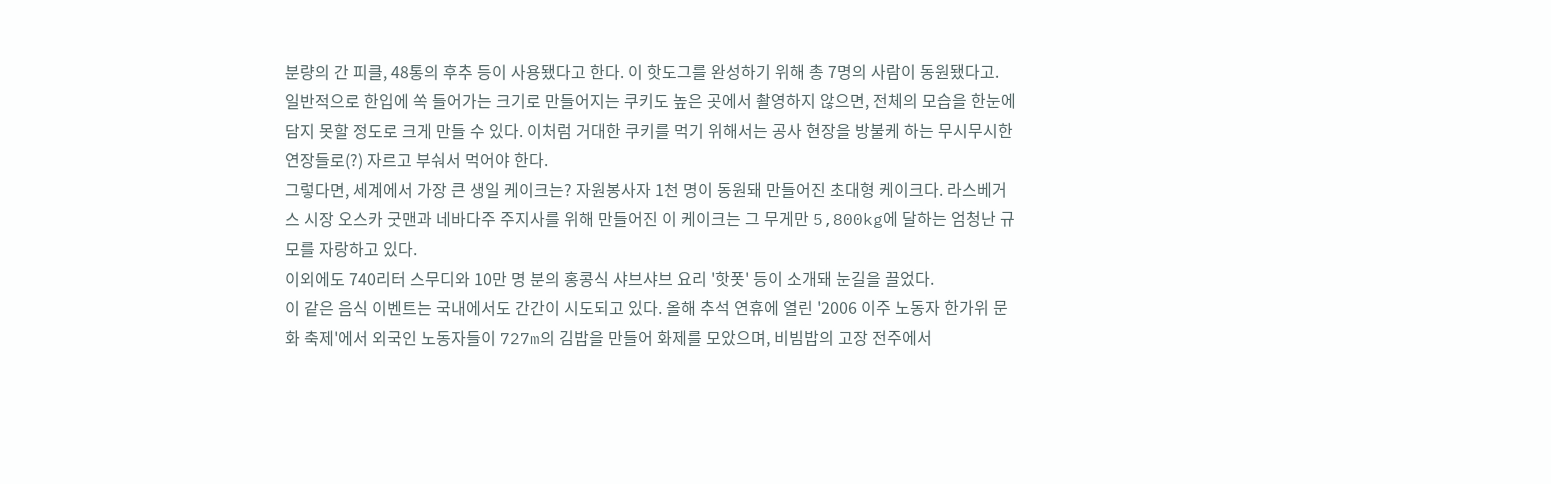분량의 간 피클, 48통의 후추 등이 사용됐다고 한다. 이 핫도그를 완성하기 위해 총 7명의 사람이 동원됐다고.
일반적으로 한입에 쏙 들어가는 크기로 만들어지는 쿠키도 높은 곳에서 촬영하지 않으면, 전체의 모습을 한눈에 담지 못할 정도로 크게 만들 수 있다. 이처럼 거대한 쿠키를 먹기 위해서는 공사 현장을 방불케 하는 무시무시한 연장들로(?) 자르고 부숴서 먹어야 한다.
그렇다면, 세계에서 가장 큰 생일 케이크는? 자원봉사자 1천 명이 동원돼 만들어진 초대형 케이크다. 라스베거스 시장 오스카 굿맨과 네바다주 주지사를 위해 만들어진 이 케이크는 그 무게만 5,800kg에 달하는 엄청난 규모를 자랑하고 있다.
이외에도 740리터 스무디와 10만 명 분의 홍콩식 샤브샤브 요리 '핫폿' 등이 소개돼 눈길을 끌었다.
이 같은 음식 이벤트는 국내에서도 간간이 시도되고 있다. 올해 추석 연휴에 열린 '2006 이주 노동자 한가위 문화 축제'에서 외국인 노동자들이 727m의 김밥을 만들어 화제를 모았으며, 비빔밥의 고장 전주에서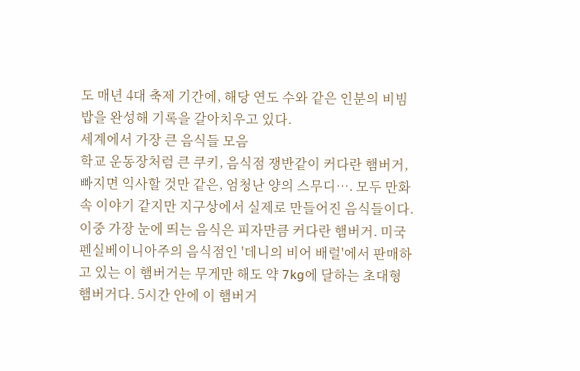도 매년 4대 축제 기간에, 해당 연도 수와 같은 인분의 비빔밥을 완성해 기록을 갈아치우고 있다.
세계에서 가장 큰 음식들 모음
학교 운동장처럼 큰 쿠키, 음식점 쟁반같이 커다란 햄버거, 빠지면 익사할 것만 같은, 엄청난 양의 스무디…. 모두 만화 속 이야기 같지만 지구상에서 실제로 만들어진 음식들이다.
이중 가장 눈에 띄는 음식은 피자만큼 커다란 햄버거. 미국 펜실베이니아주의 음식점인 '데니의 비어 배럴'에서 판매하고 있는 이 햄버거는 무게만 해도 약 7kg에 달하는 초대형 햄버거다. 5시간 안에 이 햄버거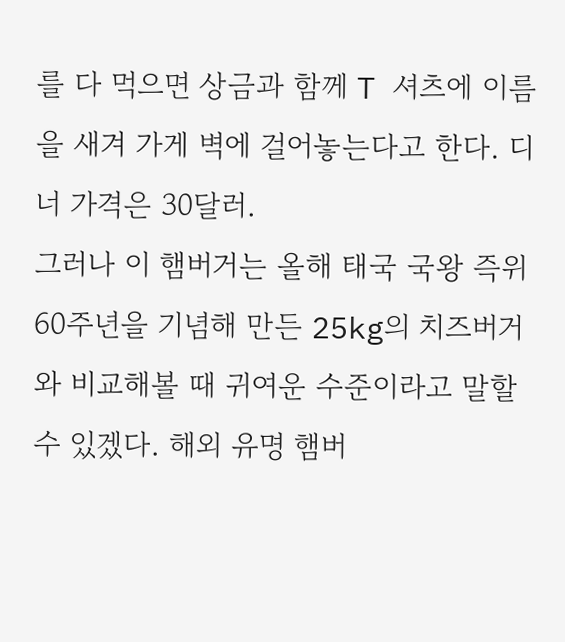를 다 먹으면 상금과 함께 T 셔츠에 이름을 새겨 가게 벽에 걸어놓는다고 한다. 디너 가격은 30달러.
그러나 이 햄버거는 올해 태국 국왕 즉위 60주년을 기념해 만든 25kg의 치즈버거와 비교해볼 때 귀여운 수준이라고 말할 수 있겠다. 해외 유명 햄버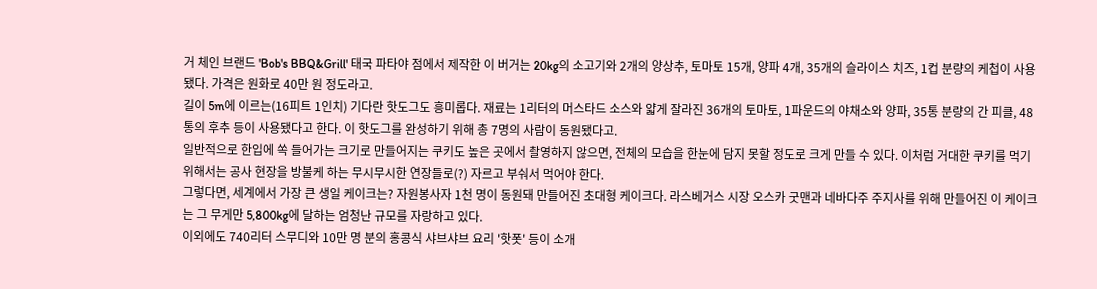거 체인 브랜드 'Bob's BBQ&Grill' 태국 파타야 점에서 제작한 이 버거는 20kg의 소고기와 2개의 양상추, 토마토 15개, 양파 4개, 35개의 슬라이스 치즈, 1컵 분량의 케첩이 사용됐다. 가격은 원화로 40만 원 정도라고.
길이 5m에 이르는(16피트 1인치) 기다란 핫도그도 흥미롭다. 재료는 1리터의 머스타드 소스와 얇게 잘라진 36개의 토마토, 1파운드의 야채소와 양파, 35통 분량의 간 피클, 48통의 후추 등이 사용됐다고 한다. 이 핫도그를 완성하기 위해 총 7명의 사람이 동원됐다고.
일반적으로 한입에 쏙 들어가는 크기로 만들어지는 쿠키도 높은 곳에서 촬영하지 않으면, 전체의 모습을 한눈에 담지 못할 정도로 크게 만들 수 있다. 이처럼 거대한 쿠키를 먹기 위해서는 공사 현장을 방불케 하는 무시무시한 연장들로(?) 자르고 부숴서 먹어야 한다.
그렇다면, 세계에서 가장 큰 생일 케이크는? 자원봉사자 1천 명이 동원돼 만들어진 초대형 케이크다. 라스베거스 시장 오스카 굿맨과 네바다주 주지사를 위해 만들어진 이 케이크는 그 무게만 5,800kg에 달하는 엄청난 규모를 자랑하고 있다.
이외에도 740리터 스무디와 10만 명 분의 홍콩식 샤브샤브 요리 '핫폿' 등이 소개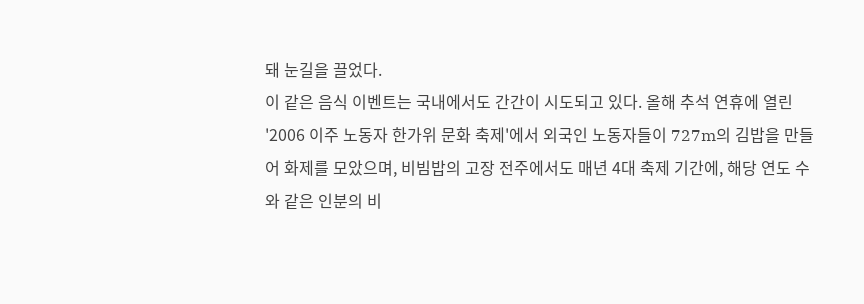돼 눈길을 끌었다.
이 같은 음식 이벤트는 국내에서도 간간이 시도되고 있다. 올해 추석 연휴에 열린 '2006 이주 노동자 한가위 문화 축제'에서 외국인 노동자들이 727m의 김밥을 만들어 화제를 모았으며, 비빔밥의 고장 전주에서도 매년 4대 축제 기간에, 해당 연도 수와 같은 인분의 비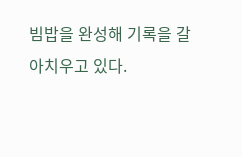빔밥을 완성해 기록을 갈아치우고 있다.